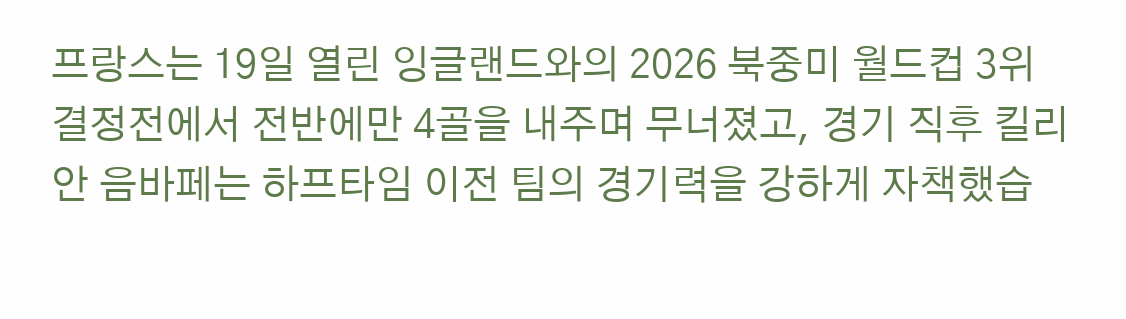프랑스는 19일 열린 잉글랜드와의 2026 북중미 월드컵 3위 결정전에서 전반에만 4골을 내주며 무너졌고, 경기 직후 킬리안 음바페는 하프타임 이전 팀의 경기력을 강하게 자책했습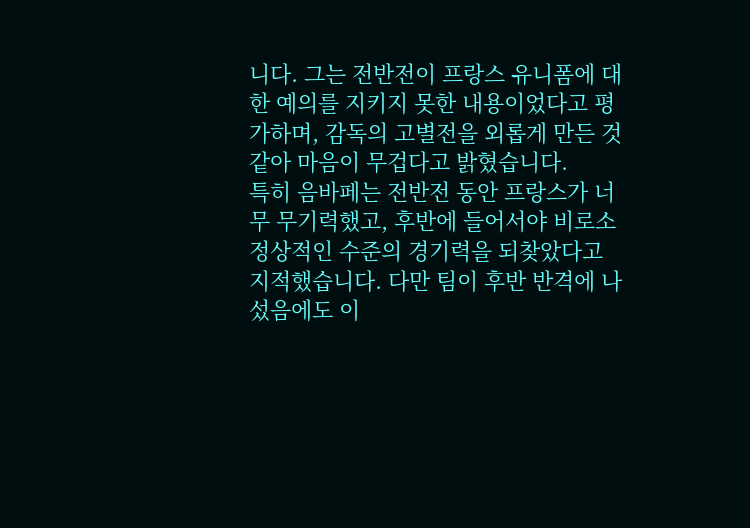니다. 그는 전반전이 프랑스 유니폼에 대한 예의를 지키지 못한 내용이었다고 평가하며, 감독의 고별전을 외롭게 만든 것 같아 마음이 무겁다고 밝혔습니다.
특히 음바페는 전반전 동안 프랑스가 너무 무기력했고, 후반에 들어서야 비로소 정상적인 수준의 경기력을 되찾았다고 지적했습니다. 다만 팀이 후반 반격에 나섰음에도 이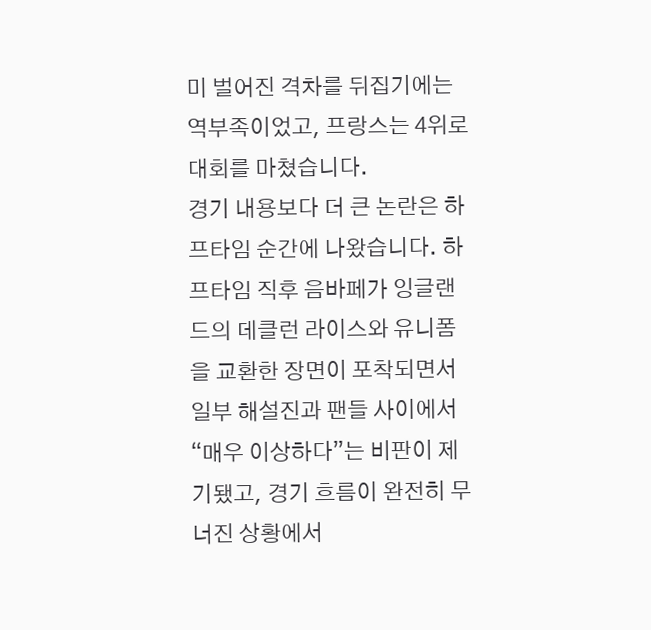미 벌어진 격차를 뒤집기에는 역부족이었고, 프랑스는 4위로 대회를 마쳤습니다.
경기 내용보다 더 큰 논란은 하프타임 순간에 나왔습니다. 하프타임 직후 음바페가 잉글랜드의 데클런 라이스와 유니폼을 교환한 장면이 포착되면서 일부 해설진과 팬들 사이에서 “매우 이상하다”는 비판이 제기됐고, 경기 흐름이 완전히 무너진 상황에서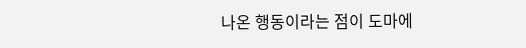나온 행동이라는 점이 도마에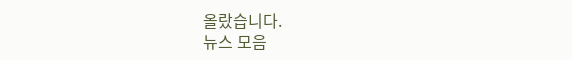올랐습니다.
뉴스 모음